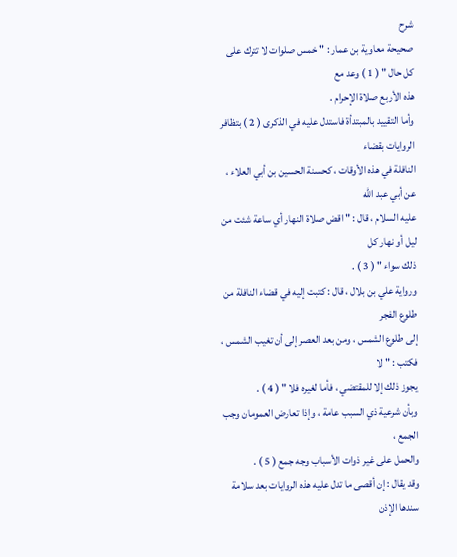شرح
صحيحة معاوية بن عمار : " خمس صلوات لا تترك على كل حال " ( 1 ) وعد مع
هذه الأربع صلاة الإحرام .
وأما التقييد بالمبتدأة فاستدل عليه في الذكرى ( 2 ) بتظافر الروايات بقضاء
النافلة في هذه الأوقات ، كحسنة الحسين بن أبي العلاء ، عن أبي عبد الله
عليه السلام ، قال : " اقض صلاة النهار أي ساعة شئت من ليل أو نهار كل
ذلك سواء " ( 3 ) .
ورواية علي بن بلال ، قال : كتبت إليه في قضاء النافلة من طلوع الفجر
إلى طلوع الشمس ، ومن بعد العصر إلى أن تغيب الشمس ، فكتب : " لا
يجوز ذلك إلا للمقتضي ، فأما لغيره فلا " ( 4 ) .
وبأن شرعية ذي السبب عامة ، وإذا تعارض العمومان وجب الجمع ،
والحمل على غير ذوات الأسباب وجه جمع ( 5 ) .
وقد يقال : إن أقصى ما تدل عليه هذه الروايات بعد سلامة سندها الإذن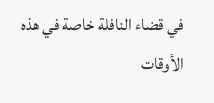في قضاء النافلة خاصة في هذه الأوقات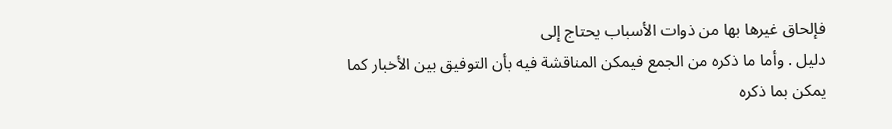فإلحاق غيرها بها من ذوات الأسباب يحتاج إلى
دليل . وأما ما ذكره من الجمع فيمكن المناقشة فيه بأن التوفيق بين الأخبار كما
يمكن بما ذكره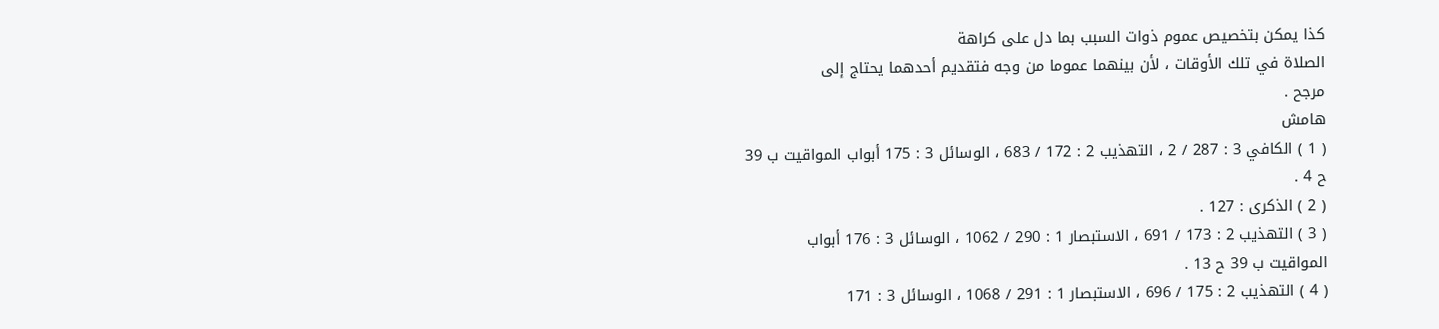كذا يمكن بتخصيص عموم ذوات السبب بما دل على كراهة
الصلاة في تلك الأوقات ، لأن بينهما عموما من وجه فتقديم أحدهما يحتاج إلى
مرجح .
هامش
( 1 ) الكافي 3 : 287 / 2 ، التهذيب 2 : 172 / 683 ، الوسائل 3 : 175 أبواب المواقيت ب 39
ح 4 .
( 2 ) الذكرى : 127 .
( 3 ) التهذيب 2 : 173 / 691 ، الاستبصار 1 : 290 / 1062 ، الوسائل 3 : 176 أبواب
المواقيت ب 39 ح 13 .
( 4 ) التهذيب 2 : 175 / 696 ، الاستبصار 1 : 291 / 1068 ، الوسائل 3 : 171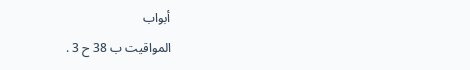أبواب
المواقيت ب 38 ح 3 .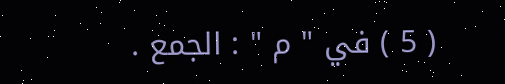( 5 ) في " م " : الجمع .